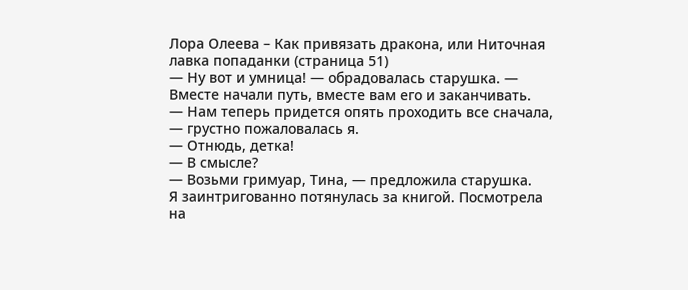Лора Олеева – Как привязать дракона, или Ниточная лавка попаданки (страница 51)
— Ну вот и умница! — обрадовалась старушка. — Вместе начали путь, вместе вам его и заканчивать.
— Нам теперь придется опять проходить все сначала, — грустно пожаловалась я.
— Отнюдь, детка!
— В смысле?
— Возьми гримуар, Тина, — предложила старушка.
Я заинтригованно потянулась за книгой. Посмотрела на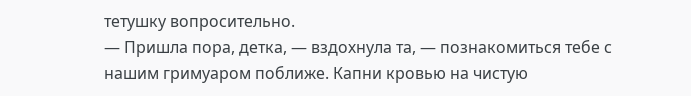тетушку вопросительно.
— Пришла пора, детка, — вздохнула та, — познакомиться тебе с нашим гримуаром поближе. Капни кровью на чистую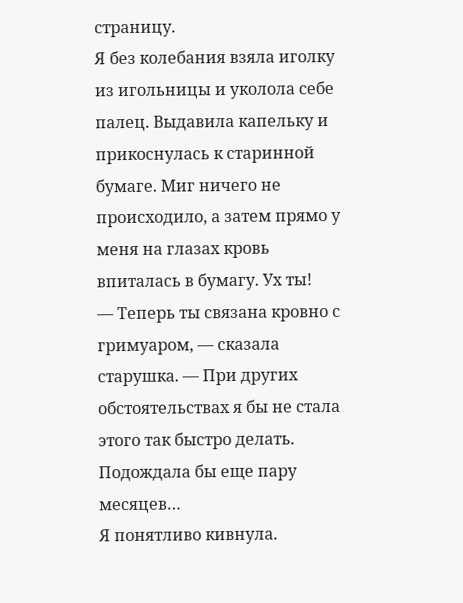страницу.
Я без колебания взяла иголку из игольницы и уколола себе палец. Выдавила капельку и прикоснулась к старинной бумаге. Миг ничего не происходило, а затем прямо у меня на глазах кровь впиталась в бумагу. Ух ты!
— Теперь ты связана кровно с гримуаром, — сказала старушка. — При других обстоятельствах я бы не стала этого так быстро делать. Подождала бы еще пару месяцев…
Я понятливо кивнула.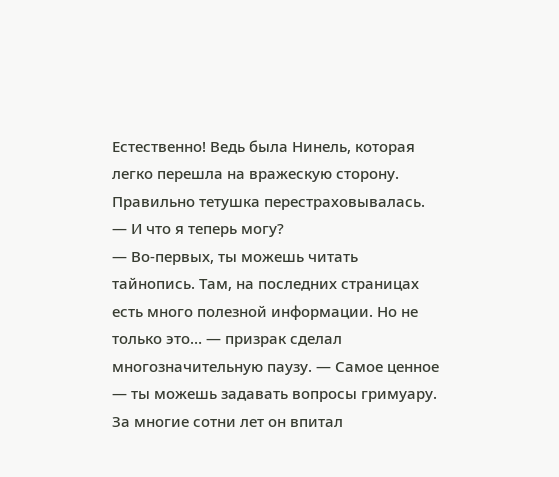Естественно! Ведь была Нинель, которая легко перешла на вражескую сторону. Правильно тетушка перестраховывалась.
— И что я теперь могу?
— Во-первых, ты можешь читать тайнопись. Там, на последних страницах есть много полезной информации. Но не только это… — призрак сделал многозначительную паузу. — Самое ценное — ты можешь задавать вопросы гримуару. За многие сотни лет он впитал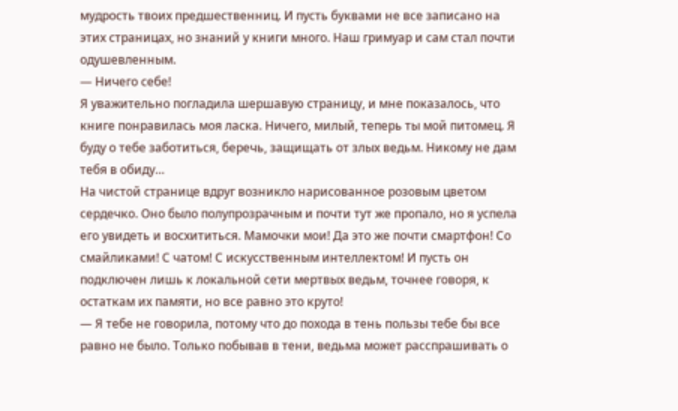мудрость твоих предшественниц. И пусть буквами не все записано на этих страницах, но знаний у книги много. Наш гримуар и сам стал почти одушевленным.
— Ничего себе!
Я уважительно погладила шершавую страницу, и мне показалось, что книге понравилась моя ласка. Ничего, милый, теперь ты мой питомец. Я буду о тебе заботиться, беречь, защищать от злых ведьм. Никому не дам тебя в обиду…
На чистой странице вдруг возникло нарисованное розовым цветом сердечко. Оно было полупрозрачным и почти тут же пропало, но я успела его увидеть и восхититься. Мамочки мои! Да это же почти смартфон! Со смайликами! С чатом! С искусственным интеллектом! И пусть он подключен лишь к локальной сети мертвых ведьм, точнее говоря, к остаткам их памяти, но все равно это круто!
— Я тебе не говорила, потому что до похода в тень пользы тебе бы все равно не было. Только побывав в тени, ведьма может расспрашивать о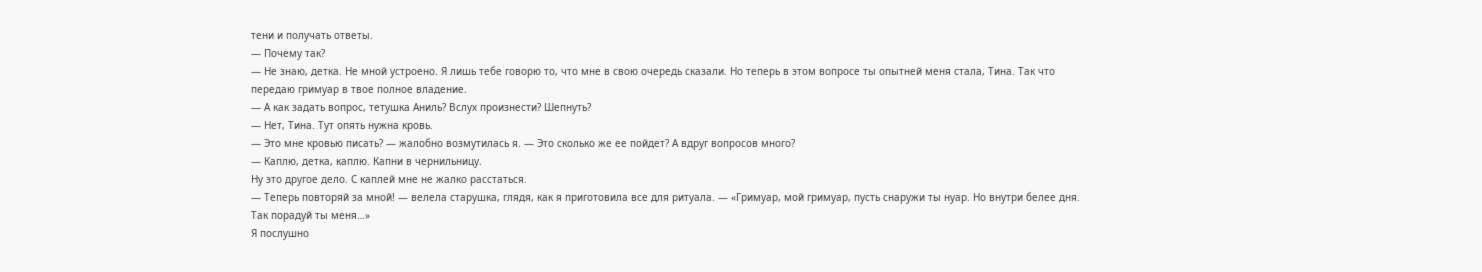тени и получать ответы.
— Почему так?
— Не знаю, детка. Не мной устроено. Я лишь тебе говорю то, что мне в свою очередь сказали. Но теперь в этом вопросе ты опытней меня стала, Тина. Так что передаю гримуар в твое полное владение.
— А как задать вопрос, тетушка Аниль? Вслух произнести? Шепнуть?
— Нет, Тина. Тут опять нужна кровь.
— Это мне кровью писать? — жалобно возмутилась я. — Это сколько же ее пойдет? А вдруг вопросов много?
— Каплю, детка, каплю. Капни в чернильницу.
Ну это другое дело. С каплей мне не жалко расстаться.
— Теперь повторяй за мной! — велела старушка, глядя, как я приготовила все для ритуала. — «Гримуар, мой гримуар, пусть снаружи ты нуар. Но внутри белее дня. Так порадуй ты меня…»
Я послушно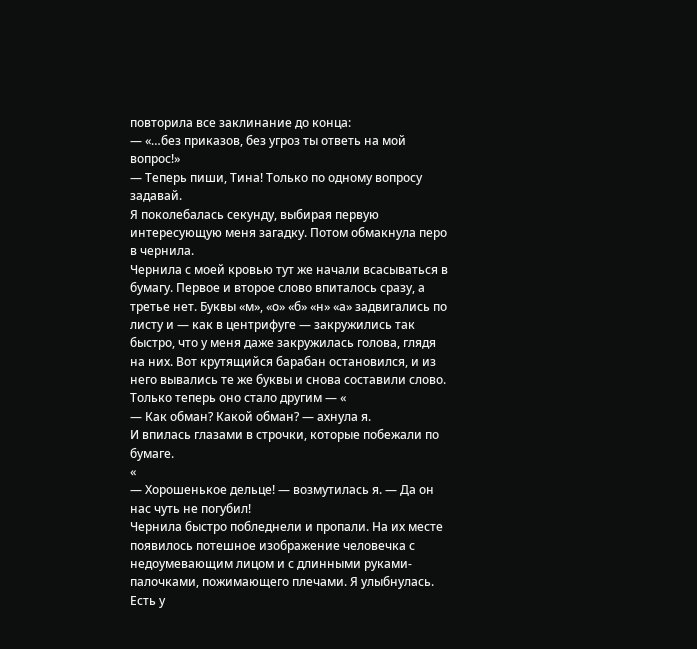повторила все заклинание до конца:
— «…без приказов, без угроз ты ответь на мой вопрос!»
— Теперь пиши, Тина! Только по одному вопросу задавай.
Я поколебалась секунду, выбирая первую интересующую меня загадку. Потом обмакнула перо в чернила.
Чернила с моей кровью тут же начали всасываться в бумагу. Первое и второе слово впиталось сразу, а третье нет. Буквы «м», «о» «б» «н» «а» задвигались по листу и — как в центрифуге — закружились так быстро, что у меня даже закружилась голова, глядя на них. Вот крутящийся барабан остановился, и из него вывались те же буквы и снова составили слово. Только теперь оно стало другим — «
— Как обман? Какой обман? — ахнула я.
И впилась глазами в строчки, которые побежали по бумаге.
«
— Хорошенькое дельце! — возмутилась я. — Да он нас чуть не погубил!
Чернила быстро побледнели и пропали. На их месте появилось потешное изображение человечка с недоумевающим лицом и с длинными руками-палочками, пожимающего плечами. Я улыбнулась. Есть у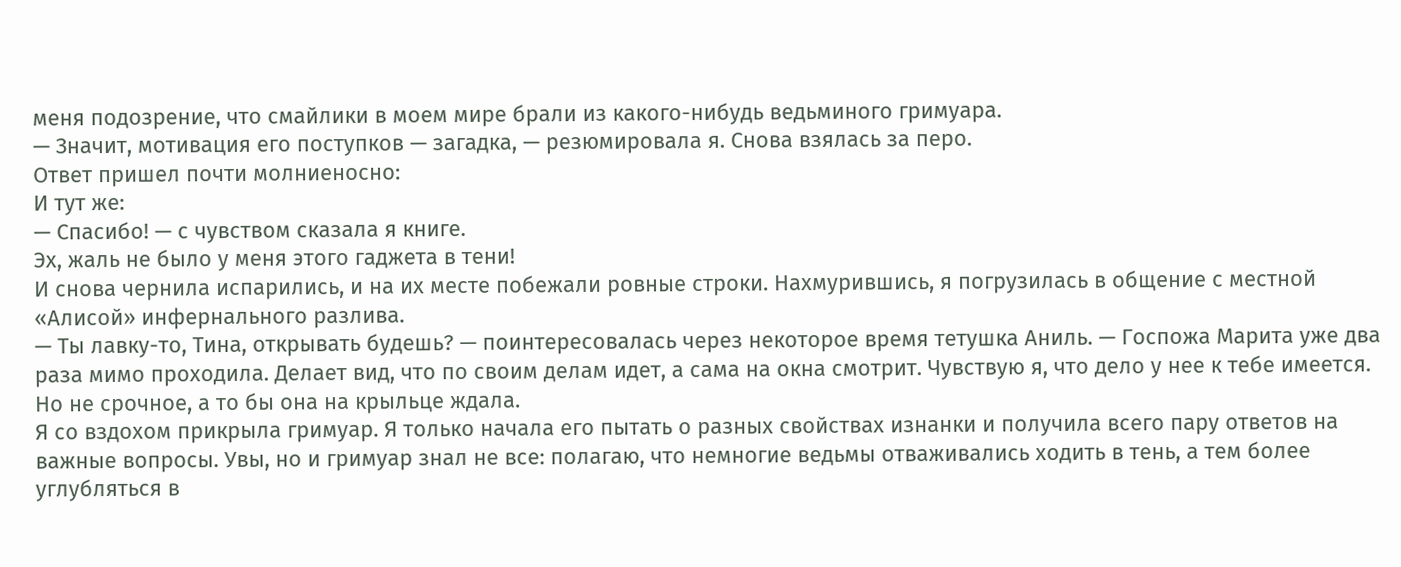меня подозрение, что смайлики в моем мире брали из какого-нибудь ведьминого гримуара.
— Значит, мотивация его поступков — загадка, — резюмировала я. Снова взялась за перо.
Ответ пришел почти молниеносно:
И тут же:
— Спасибо! — с чувством сказала я книге.
Эх, жаль не было у меня этого гаджета в тени!
И снова чернила испарились, и на их месте побежали ровные строки. Нахмурившись, я погрузилась в общение с местной «Алисой» инфернального разлива.
— Ты лавку-то, Тина, открывать будешь? — поинтересовалась через некоторое время тетушка Аниль. — Госпожа Марита уже два раза мимо проходила. Делает вид, что по своим делам идет, а сама на окна смотрит. Чувствую я, что дело у нее к тебе имеется. Но не срочное, а то бы она на крыльце ждала.
Я со вздохом прикрыла гримуар. Я только начала его пытать о разных свойствах изнанки и получила всего пару ответов на важные вопросы. Увы, но и гримуар знал не все: полагаю, что немногие ведьмы отваживались ходить в тень, а тем более углубляться в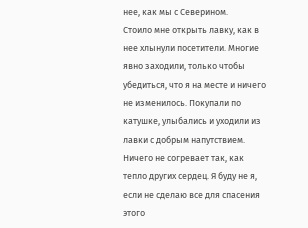нее, как мы с Северином.
Стоило мне открыть лавку, как в нее хлынули посетители. Многие явно заходили, только чтобы убедиться, что я на месте и ничего не изменилось. Покупали по катушке, улыбались и уходили из лавки с добрым напутствием.
Ничего не согревает так, как тепло других сердец. Я буду не я, если не сделаю все для спасения этого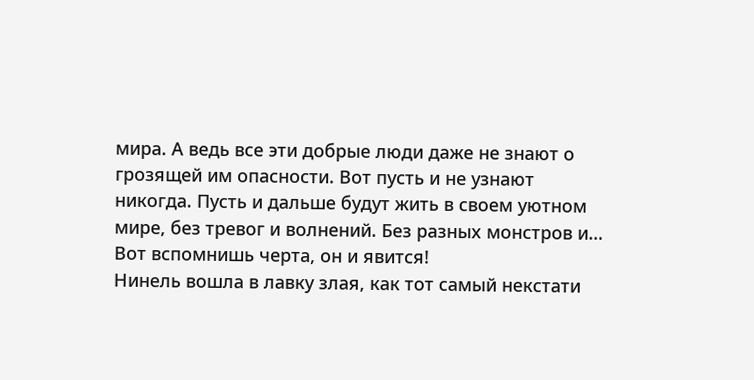мира. А ведь все эти добрые люди даже не знают о грозящей им опасности. Вот пусть и не узнают никогда. Пусть и дальше будут жить в своем уютном мире, без тревог и волнений. Без разных монстров и… Вот вспомнишь черта, он и явится!
Нинель вошла в лавку злая, как тот самый некстати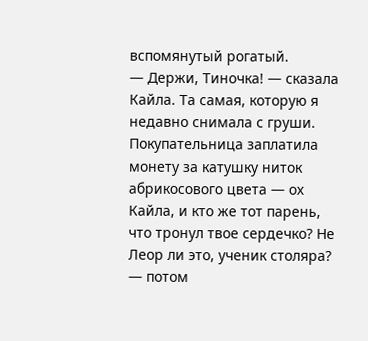вспомянутый рогатый.
— Держи, Тиночка! — сказала Кайла. Та самая, которую я недавно снимала с груши.
Покупательница заплатила монету за катушку ниток абрикосового цвета — ох Кайла, и кто же тот парень, что тронул твое сердечко? Не Леор ли это, ученик столяра? — потом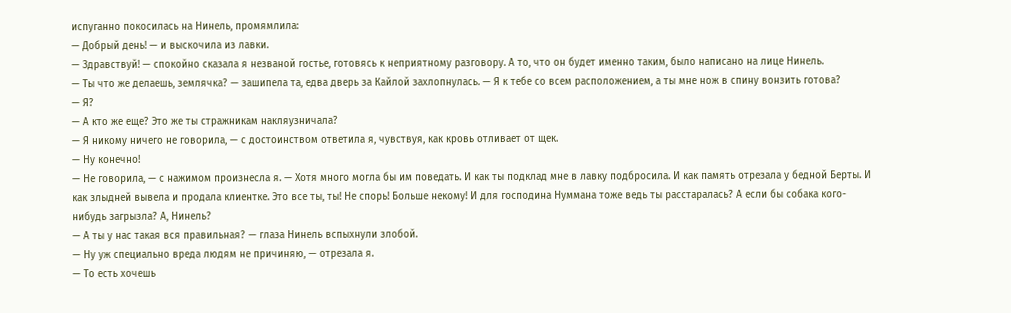испуганно покосилась на Нинель, промямлила:
— Добрый день! — и выскочила из лавки.
— Здравствуй! — спокойно сказала я незваной гостье, готовясь к неприятному разговору. А то, что он будет именно таким, было написано на лице Нинель.
— Ты что же делаешь, землячка? — зашипела та, едва дверь за Кайлой захлопнулась. — Я к тебе со всем расположением, а ты мне нож в спину вонзить готова?
— Я?
— А кто же еще? Это же ты стражникам накляузничала?
— Я никому ничего не говорила, — с достоинством ответила я, чувствуя, как кровь отливает от щек.
— Ну конечно!
— Не говорила, — с нажимом произнесла я. — Хотя много могла бы им поведать. И как ты подклад мне в лавку подбросила. И как память отрезала у бедной Берты. И как злыдней вывела и продала клиентке. Это все ты, ты! Не спорь! Больше некому! И для господина Нуммана тоже ведь ты расстаралась? А если бы собака кого-нибудь загрызла? А, Нинель?
— А ты у нас такая вся правильная? — глаза Нинель вспыхнули злобой.
— Ну уж специально вреда людям не причиняю, — отрезала я.
— То есть хочешь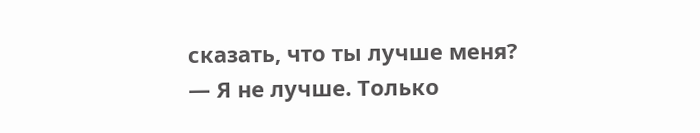сказать, что ты лучше меня?
— Я не лучше. Только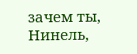зачем ты, Нинель,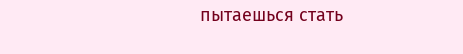пытаешься стать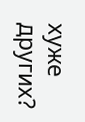хуже других?